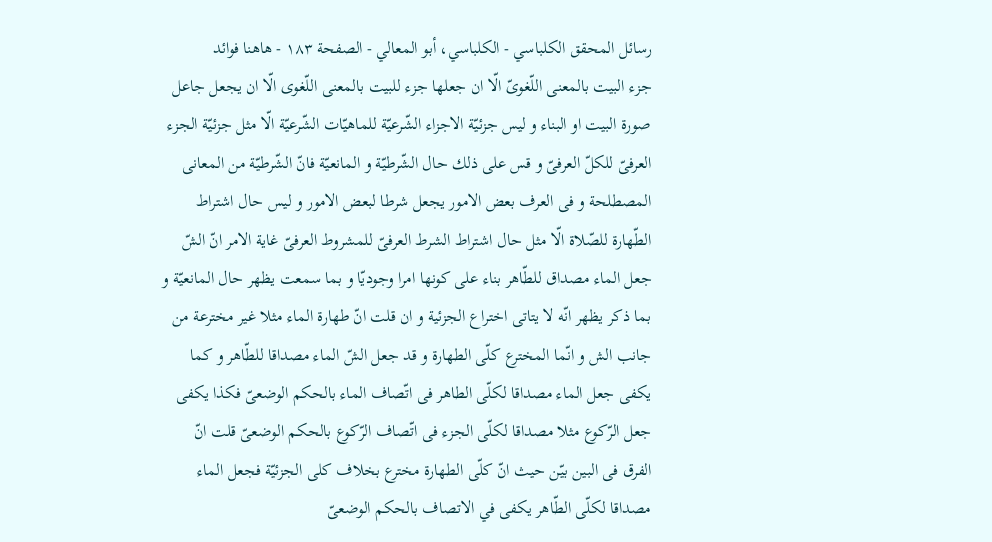رسائل المحقق الكلباسي - الكلباسي، أبو المعالي - الصفحة ١٨٣ - هاهنا فوائد
جزء البيت بالمعنى اللّغوىّ الّا ان جعلها جزء للبيت بالمعنى اللّغوى الّا ان يجعل جاعل صورة البيت او البناء و ليس جزئيّة الاجزاء الشّرعيّة للماهيّات الشّرعيّة الّا مثل جزئيّة الجزء العرفىّ للكلّ العرفىّ و قس على ذلك حال الشّرطيّة و المانعيّة فانّ الشّرطيّة من المعانى المصطلحة و فى العرف بعض الامور يجعل شرطا لبعض الامور و ليس حال اشتراط الطّهارة للصّلاة الّا مثل حال اشتراط الشرط العرفىّ للمشروط العرفىّ غاية الامر انّ الشّ جعل الماء مصداق للطّاهر بناء على كونها امرا وجوديّا و بما سمعت يظهر حال المانعيّة و بما ذكر يظهر انّه لا يتاتى اختراع الجزئية و ان قلت انّ طهارة الماء مثلا غير مخترعة من جانب الش و انّما المخترع كلّى الطهارة و قد جعل الشّ الماء مصداقا للطّاهر و كما يكفى جعل الماء مصداقا لكلّى الطاهر فى اتّصاف الماء بالحكم الوضعىّ فكذا يكفى جعل الرّكوع مثلا مصداقا لكلّى الجزء فى اتّصاف الرّكوع بالحكم الوضعىّ قلت انّ الفرق فى البين بيّن حيث انّ كلّى الطهارة مخترع بخلاف كلى الجزئيّة فجعل الماء مصداقا لكلّى الطّاهر يكفى في الاتصاف بالحكم الوضعىّ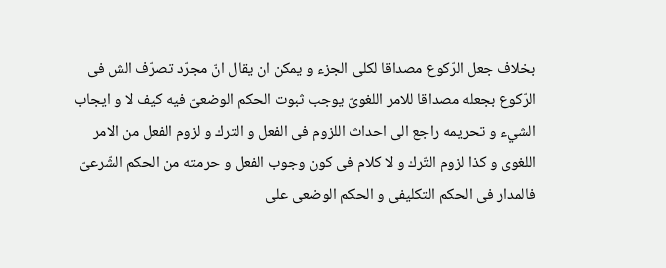بخلاف جعل الرّكوع مصداقا لكلى الجزء و يمكن ان يقال انّ مجرّد تصرّف الش فى الرّكوع بجعله مصداقا للامر اللغوىّ يوجب ثبوت الحكم الوضعىّ فيه كيف لا و ايجاب الشيء و تحريمه راجع الى احداث اللزوم فى الفعل و الترك و لزوم الفعل من الامر اللغوى و كذا لزوم التّرك و لا كلام فى كون وجوب الفعل و حرمته من الحكم الشّرعىّ فالمدار فى الحكم التكليفى و الحكم الوضعى على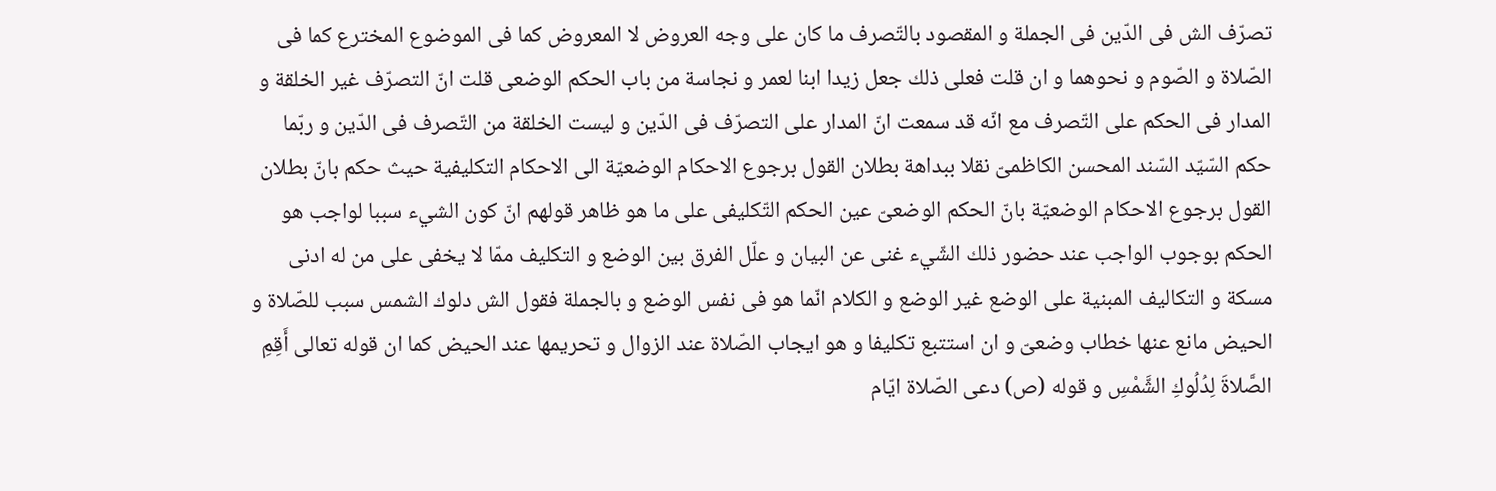تصرّف الش فى الدّين فى الجملة و المقصود بالتّصرف ما كان على وجه العروض لا المعروض كما فى الموضوع المخترع كما فى الصّلاة و الصّوم و نحوهما و ان قلت فعلى ذلك جعل زيدا ابنا لعمر و نجاسة من باب الحكم الوضعى قلت انّ التصرّف غير الخلقة و المدار فى الحكم على التّصرف مع انّه قد سمعت انّ المدار على التصرّف فى الدّين و ليست الخلقة من التّصرف فى الدّين و ربّما حكم السّيّد السّند المحسن الكاظمىّ نقلا ببداهة بطلان القول برجوع الاحكام الوضعيّة الى الاحكام التكليفية حيث حكم بانّ بطلان القول برجوع الاحكام الوضعيّة بانّ الحكم الوضعىّ عين الحكم التّكليفى على ما هو ظاهر قولهم انّ كون الشيء سببا لواجب هو الحكم بوجوب الواجب عند حضور ذلك الشّيء غنى عن البيان و علّل الفرق بين الوضع و التكليف ممّا لا يخفى على من له ادنى مسكة و التكاليف المبنية على الوضع غير الوضع و الكلام انّما هو فى نفس الوضع و بالجملة فقول الش دلوك الشمس سبب للصّلاة و الحيض مانع عنها خطاب وضعىّ و ان استتبع تكليفا و هو ايجاب الصّلاة عند الزوال و تحريمها عند الحيض كما ان قوله تعالى أَقِمِ الصَّلاةَ لِدُلُوكِ الشَّمْسِ و قوله (ص) دعى الصّلاة ايّام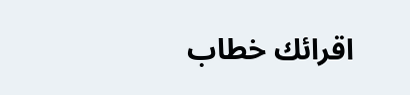اقرائك خطاب